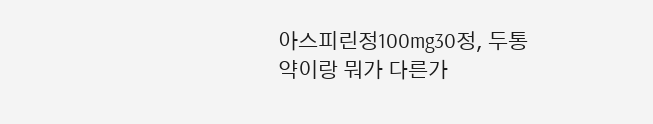아스피린정100mg30정, 두통약이랑 뭐가 다른가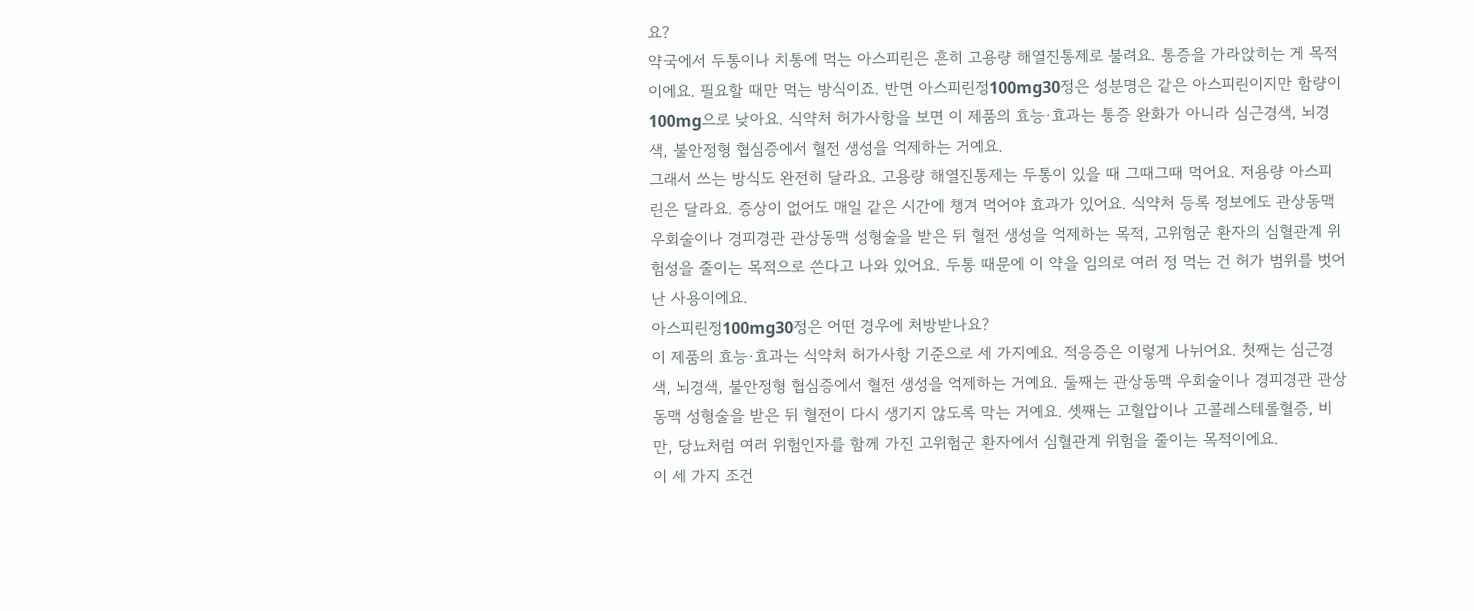요?
약국에서 두통이나 치통에 먹는 아스피린은 흔히 고용량 해열진통제로 불려요. 통증을 가라앉히는 게 목적이에요. 필요할 때만 먹는 방식이죠. 반면 아스피린정100mg30정은 성분명은 같은 아스피린이지만 함량이 100mg으로 낮아요. 식약처 허가사항을 보면 이 제품의 효능·효과는 통증 완화가 아니라 심근경색, 뇌경색, 불안정형 협심증에서 혈전 생성을 억제하는 거예요.
그래서 쓰는 방식도 완전히 달라요. 고용량 해열진통제는 두통이 있을 때 그때그때 먹어요. 저용량 아스피린은 달라요. 증상이 없어도 매일 같은 시간에 챙겨 먹어야 효과가 있어요. 식약처 등록 정보에도 관상동맥 우회술이나 경피경관 관상동맥 성형술을 받은 뒤 혈전 생성을 억제하는 목적, 고위험군 환자의 심혈관계 위험성을 줄이는 목적으로 쓴다고 나와 있어요. 두통 때문에 이 약을 임의로 여러 정 먹는 건 허가 범위를 벗어난 사용이에요.
아스피린정100mg30정은 어떤 경우에 처방받나요?
이 제품의 효능·효과는 식약처 허가사항 기준으로 세 가지예요. 적응증은 이렇게 나뉘어요. 첫째는 심근경색, 뇌경색, 불안정형 협심증에서 혈전 생성을 억제하는 거예요. 둘째는 관상동맥 우회술이나 경피경관 관상동맥 성형술을 받은 뒤 혈전이 다시 생기지 않도록 막는 거예요. 셋째는 고혈압이나 고콜레스테롤혈증, 비만, 당뇨처럼 여러 위험인자를 함께 가진 고위험군 환자에서 심혈관계 위험을 줄이는 목적이에요.
이 세 가지 조건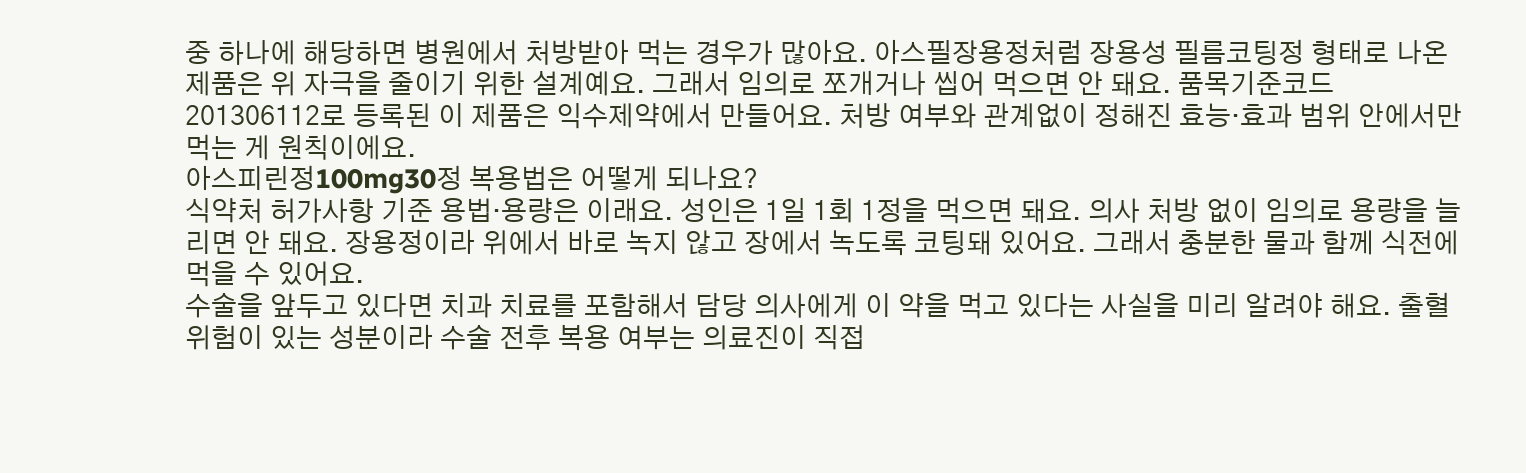중 하나에 해당하면 병원에서 처방받아 먹는 경우가 많아요. 아스필장용정처럼 장용성 필름코팅정 형태로 나온 제품은 위 자극을 줄이기 위한 설계예요. 그래서 임의로 쪼개거나 씹어 먹으면 안 돼요. 품목기준코드 201306112로 등록된 이 제품은 익수제약에서 만들어요. 처방 여부와 관계없이 정해진 효능·효과 범위 안에서만 먹는 게 원칙이에요.
아스피린정100mg30정 복용법은 어떻게 되나요?
식약처 허가사항 기준 용법·용량은 이래요. 성인은 1일 1회 1정을 먹으면 돼요. 의사 처방 없이 임의로 용량을 늘리면 안 돼요. 장용정이라 위에서 바로 녹지 않고 장에서 녹도록 코팅돼 있어요. 그래서 충분한 물과 함께 식전에 먹을 수 있어요.
수술을 앞두고 있다면 치과 치료를 포함해서 담당 의사에게 이 약을 먹고 있다는 사실을 미리 알려야 해요. 출혈 위험이 있는 성분이라 수술 전후 복용 여부는 의료진이 직접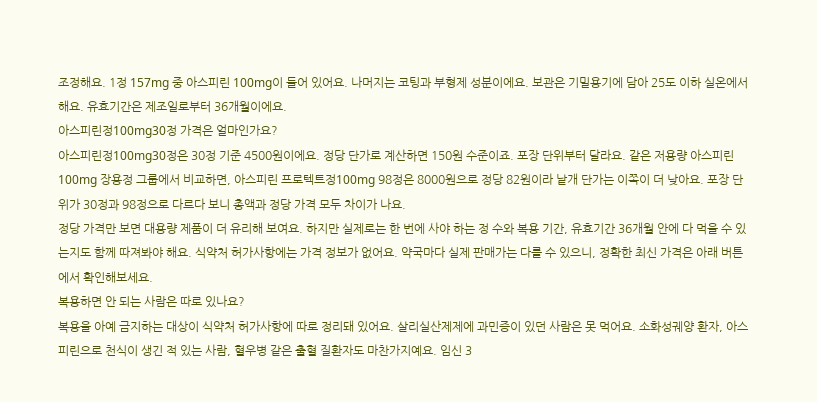조정해요. 1정 157mg 중 아스피린 100mg이 들어 있어요. 나머지는 코팅과 부형제 성분이에요. 보관은 기밀용기에 담아 25도 이하 실온에서 해요. 유효기간은 제조일로부터 36개월이에요.
아스피린정100mg30정 가격은 얼마인가요?
아스피린정100mg30정은 30정 기준 4500원이에요. 정당 단가로 계산하면 150원 수준이죠. 포장 단위부터 달라요. 같은 저용량 아스피린 100mg 장용정 그룹에서 비교하면, 아스피린 프로텍트정100mg 98정은 8000원으로 정당 82원이라 낱개 단가는 이쪽이 더 낮아요. 포장 단위가 30정과 98정으로 다르다 보니 총액과 정당 가격 모두 차이가 나요.
정당 가격만 보면 대용량 제품이 더 유리해 보여요. 하지만 실제로는 한 번에 사야 하는 정 수와 복용 기간, 유효기간 36개월 안에 다 먹을 수 있는지도 함께 따져봐야 해요. 식약처 허가사항에는 가격 정보가 없어요. 약국마다 실제 판매가는 다를 수 있으니, 정확한 최신 가격은 아래 버튼에서 확인해보세요.
복용하면 안 되는 사람은 따로 있나요?
복용을 아예 금지하는 대상이 식약처 허가사항에 따로 정리돼 있어요. 살리실산제제에 과민증이 있던 사람은 못 먹어요. 소화성궤양 환자, 아스피린으로 천식이 생긴 적 있는 사람, 혈우병 같은 출혈 질환자도 마찬가지예요. 임신 3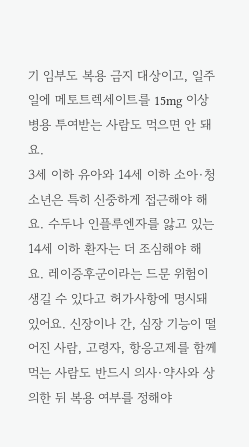기 임부도 복용 금지 대상이고, 일주일에 메토트렉세이트를 15mg 이상 병용 투여받는 사람도 먹으면 안 돼요.
3세 이하 유아와 14세 이하 소아·청소년은 특히 신중하게 접근해야 해요. 수두나 인플루엔자를 앓고 있는 14세 이하 환자는 더 조심해야 해요. 레이증후군이라는 드문 위험이 생길 수 있다고 허가사항에 명시돼 있어요. 신장이나 간, 심장 기능이 떨어진 사람, 고령자, 항응고제를 함께 먹는 사람도 반드시 의사·약사와 상의한 뒤 복용 여부를 정해야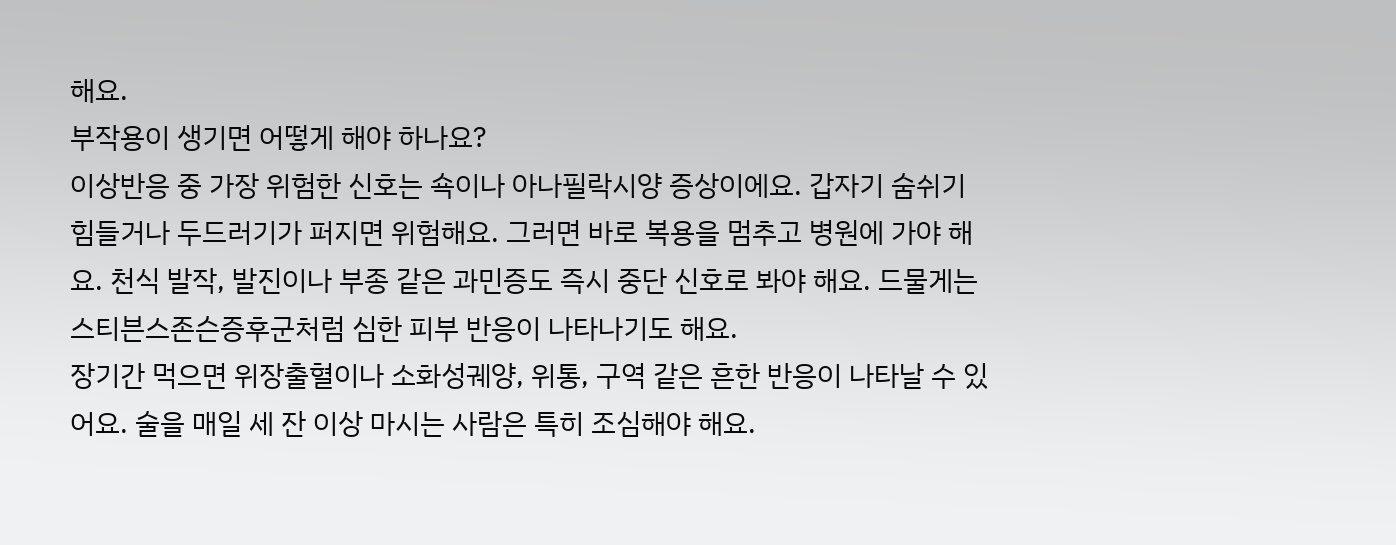해요.
부작용이 생기면 어떻게 해야 하나요?
이상반응 중 가장 위험한 신호는 쇽이나 아나필락시양 증상이에요. 갑자기 숨쉬기 힘들거나 두드러기가 퍼지면 위험해요. 그러면 바로 복용을 멈추고 병원에 가야 해요. 천식 발작, 발진이나 부종 같은 과민증도 즉시 중단 신호로 봐야 해요. 드물게는 스티븐스존슨증후군처럼 심한 피부 반응이 나타나기도 해요.
장기간 먹으면 위장출혈이나 소화성궤양, 위통, 구역 같은 흔한 반응이 나타날 수 있어요. 술을 매일 세 잔 이상 마시는 사람은 특히 조심해야 해요.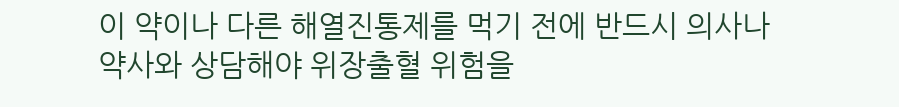이 약이나 다른 해열진통제를 먹기 전에 반드시 의사나 약사와 상담해야 위장출혈 위험을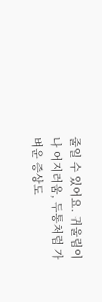줄일 수 있어요. 귀울림이나 어지러움, 두통처럼 가벼운 증상도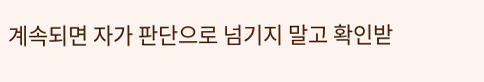계속되면 자가 판단으로 넘기지 말고 확인받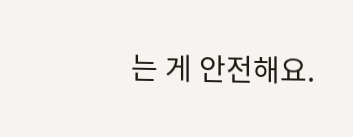는 게 안전해요.